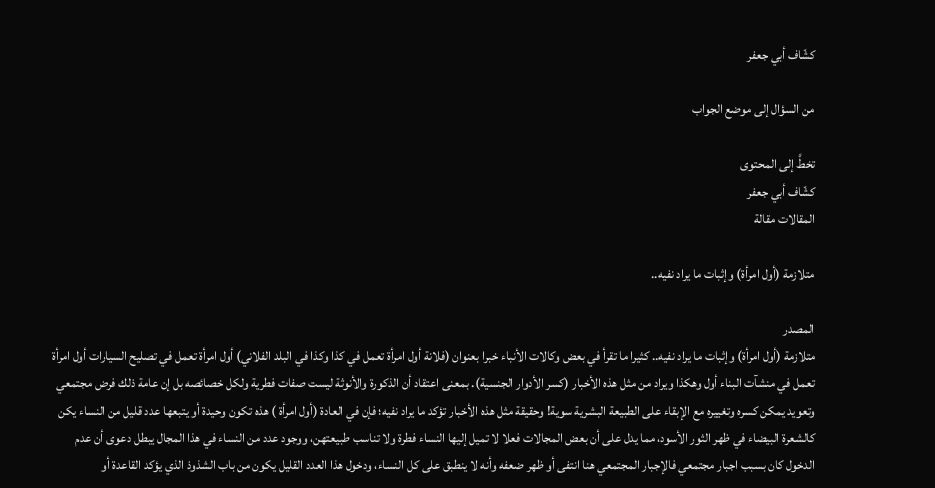كشّاف أبي جعفر

من السؤال إلى موضع الجواب

تخطَّ إلى المحتوى
كشّاف أبي جعفر
المقالات مقالة

متلازمة (أول امرأة) وإثبات ما يراد نفيه..

المصدر
متلازمة (أول امرأة) وإثبات ما يراد نفيه.. كثيرا ما تقرأ في بعض وكالات الأنباء خبرا بعنوان (فلانة أول امرأة تعمل في كذا وكذا في البلد الفلاني) أول امرأة تعمل في تصليح السيارات أول امرأة تعمل في منشآت البناء أول وهكذا ويراد من مثل هذه الأخبار (كسر الأدوار الجنسية). بمعنى اعتقاد أن الذكورة والأنوثة ليست صفات فطرية ولكل خصائصه بل إن عامة ذلك فرض مجتمعي وتعويد يمكن كسره وتغييره مع الإبقاء على الطبيعة البشرية سوية! وحقيقة مثل هذه الأخبار تؤكد ما يراد نفيه؛ فإن في العادة (أول امرأة ) هذه تكون وحيدة أو يتبعها عدد قليل من النساء يكن كالشعرة البيضاء في ظهر الثور الأسود، مما يدل على أن بعض المجالات فعلا لا تميل إليها النساء فطرة ولا تناسب طبيعتهن، ووجود عدد من النساء في هذا المجال يبطل دعوى أن عدم الدخول كان بسبب اجبار مجتمعي فالإجبار المجتمعي هنا انتفى أو ظهر ضعفه وأنه لا ينطبق على كل النساء، ودخول هذا العدد القليل يكون من باب الشذوذ الذي يؤكد القاعدة أو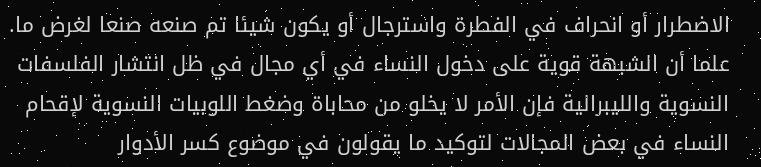الاضطرار أو انحراف في الفطرة واسترجال أو يكون شيئا تم صنعه صنعا لغرض ما. علما أن الشبهة قوية على دخول النساء في أي مجال في ظل انتشار الفلسفات النسوية والليبرالية فإن الأمر لا يخلو من محاباة وضغط اللوبيات النسوية لإقحام النساء في بعض المجالات لتوكيد ما يقولون في موضوع كسر الأدوار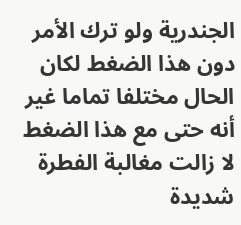الجندرية ولو ترك الأمر دون هذا الضغط لكان الحال مختلفا تماما غير أنه حتى مع هذا الضغط لا زالت مغالبة الفطرة شديدة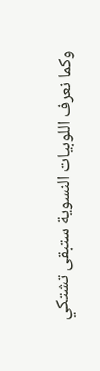وكما نعرف اللوبيات النسوية ستبقى تشتكي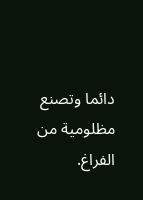دائما وتصنع مظلومية من الفراغ.